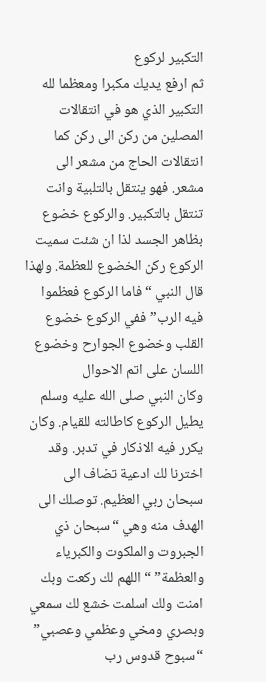التكبير لركوع
ثم ارفع يديك مكبرا ومعظما لله التكبير الذي هو في انتقالات المصلين من ركن الى ركن كما انتقالات الحاج من مشعر الى مشعر. فهو ينتقل بالتلبية وانت تنتقل بالتكبير. والركوع خضوع بظاهر الجسد لذا ان شئت سميت الركوع ركن الخضوع للعظمة. ولهذا قال النبي “فاما الركوع فعظموا فيه الرب” ففي الركوع خضوع القلب وخضوع الجوارح وخضوع اللسان على اتم الاحوال
وكان النبي صلى الله عليه وسلم يطيل الركوع كاطالته للقيام. وكان يكرر فيه الاذكار في تدبر. وقد اخترنا لك ادعية تضاف الى سبحان ربي العظيم. توصلك الى الهدف منه وهي “سبحان ذي الجبروت والملكوت والكبرياء والعظمة” “اللهم لك ركعت وبك امنت ولك اسلمت خشع لك سمعي وبصري ومخي وعظمي وعصبي” “سبوح قدوس رب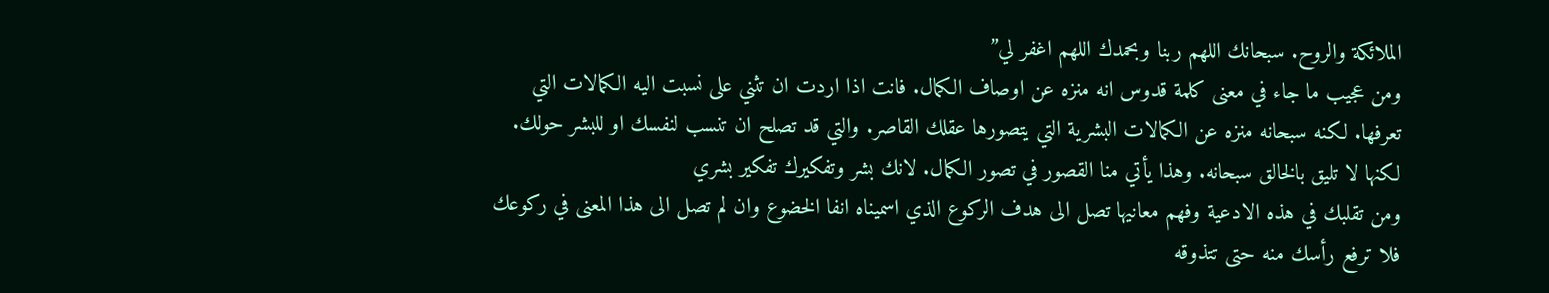الملائكة والروح. سبحانك اللهم ربنا وبحمدك اللهم اغفر لي”
ومن عجيب ما جاء في معنى كلمة قدوس انه منزه عن اوصاف الكمال. فانت اذا اردت ان تثني على نسبت اليه الكمالات التي تعرفها. لكنه سبحانه منزه عن الكمالات البشرية التي يتصورها عقلك القاصر. والتي قد تصلح ان تنسب لنفسك او للبشر حولك. لكنها لا تليق بالخالق سبحانه. وهذا يأتي منا القصور في تصور الكمال. لانك بشر وتفكيرك تفكير بشري
ومن تقلبك في هذه الادعية وفهم معانيها تصل الى هدف الركوع الذي اسميناه انفا الخضوع وان لم تصل الى هذا المعنى في ركوعك فلا ترفع رأسك منه حتى تتذوقه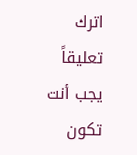اترك تعليقاً
يجب أنت تكون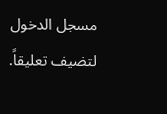مسجل الدخول لتضيف تعليقاً.